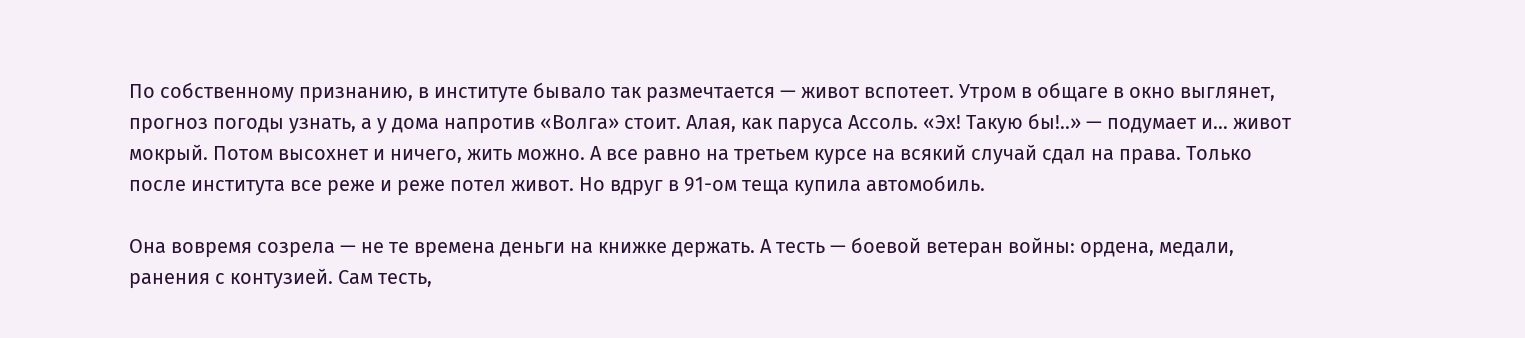По собственному признанию, в институте бывало так размечтается — живот вспотеет. Утром в общаге в окно выглянет, прогноз погоды узнать, а у дома напротив «Волга» стоит. Алая, как паруса Ассоль. «Эх! Такую бы!..» — подумает и… живот мокрый. Потом высохнет и ничего, жить можно. А все равно на третьем курсе на всякий случай сдал на права. Только после института все реже и реже потел живот. Но вдруг в 91-ом теща купила автомобиль.

Она вовремя созрела — не те времена деньги на книжке держать. А тесть — боевой ветеран войны: ордена, медали, ранения с контузией. Сам тесть,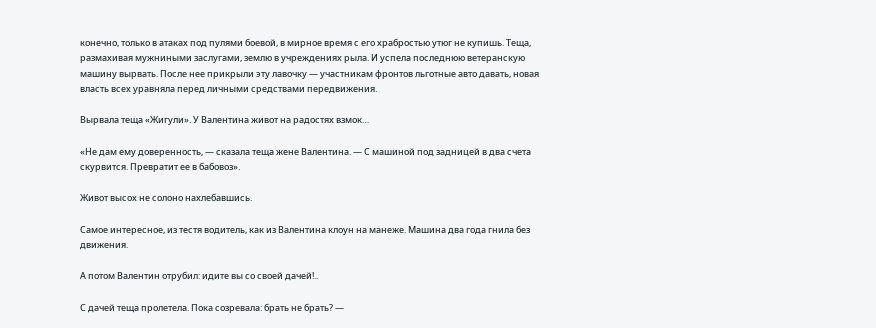конечно, только в атаках под пулями боевой, в мирное время с его храбростью утюг не купишь. Теща, размахивая мужниными заслугами, землю в учреждениях рыла. И успела последнюю ветеранскую машину вырвать. После нее прикрыли эту лавочку — участникам фронтов льготные авто давать, новая власть всех уравняла перед личными средствами передвижения.

Вырвала теща «Жигули». У Валентина живот на радостях взмок…

«Не дам ему доверенность, — сказала теща жене Валентина. — С машиной под задницей в два счета скурвится. Превратит ее в бабовоз».

Живот высох не солоно нахлебавшись.

Самое интересное, из тестя водитель, как из Валентина клоун на манеже. Машина два года гнила без движения.

А потом Валентин отрубил: идите вы со своей дачей!..

С дачей теща пролетела. Пока созревала: брать не брать? —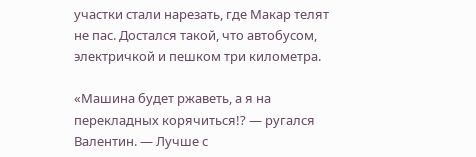участки стали нарезать, где Макар телят не пас. Достался такой, что автобусом, электричкой и пешком три километра.

«Машина будет ржаветь, а я на перекладных корячиться!? — ругался Валентин. — Лучше с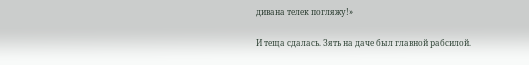дивана телек погляжу!»

И теща сдалась. Зять на даче был главной рабсилой.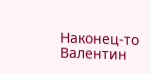Наконец-то Валентин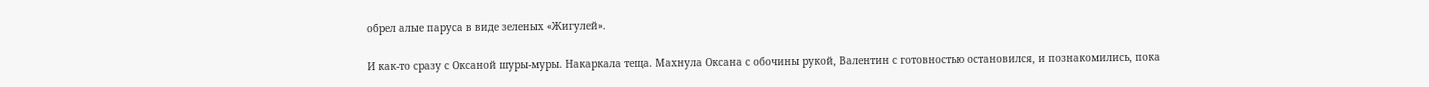обрел алые паруса в виде зеленых «Жигулей».

И как-то сразу с Оксаной шуры-муры. Накаркала теща. Махнула Оксана с обочины рукой, Валентин с готовностью остановился, и познакомились, пока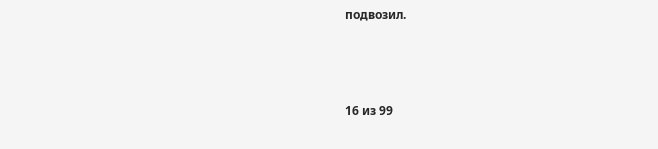подвозил.



16 из 99